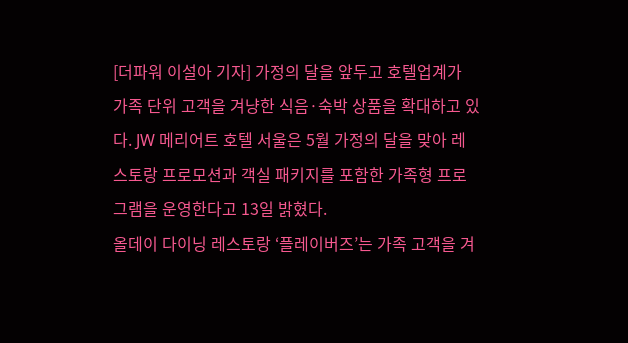[더파워 이설아 기자] 가정의 달을 앞두고 호텔업계가 가족 단위 고객을 겨냥한 식음·숙박 상품을 확대하고 있다. JW 메리어트 호텔 서울은 5월 가정의 달을 맞아 레스토랑 프로모션과 객실 패키지를 포함한 가족형 프로그램을 운영한다고 13일 밝혔다.
올데이 다이닝 레스토랑 ‘플레이버즈’는 가족 고객을 겨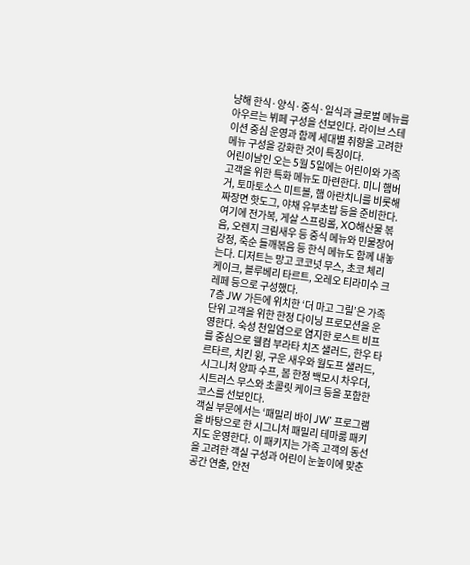냥해 한식·양식·중식·일식과 글로벌 메뉴를 아우르는 뷔페 구성을 선보인다. 라이브 스테이션 중심 운영과 함께 세대별 취향을 고려한 메뉴 구성을 강화한 것이 특징이다.
어린이날인 오는 5월 5일에는 어린이와 가족 고객을 위한 특화 메뉴도 마련한다. 미니 햄버거, 토마토소스 미트볼, 햄 아란치니를 비롯해 짜장면 핫도그, 야채 유부초밥 등을 준비한다. 여기에 전가복, 게살 스프링롤, XO해산물 볶음, 오렌지 크림새우 등 중식 메뉴와 민물장어 강정, 죽순 들깨볶음 등 한식 메뉴도 함께 내놓는다. 디저트는 망고 코코넛 무스, 초코 체리 케이크, 블루베리 타르트, 오레오 티라미수 크레페 등으로 구성했다.
7층 JW 가든에 위치한 ‘더 마고 그릴’은 가족 단위 고객을 위한 한정 다이닝 프로모션을 운영한다. 숙성 천일염으로 염지한 로스트 비프를 중심으로 웰컴 부라타 치즈 샐러드, 한우 타르타르, 치킨 윙, 구운 새우와 월도프 샐러드, 시그니처 양파 수프, 봄 한정 백모시 차우더, 시트러스 무스와 초콜릿 케이크 등을 포함한 코스를 선보인다.
객실 부문에서는 ‘패밀리 바이 JW’ 프로그램을 바탕으로 한 시그니처 패밀리 테마룸 패키지도 운영한다. 이 패키지는 가족 고객의 동선을 고려한 객실 구성과 어린이 눈높이에 맞춘 공간 연출, 안전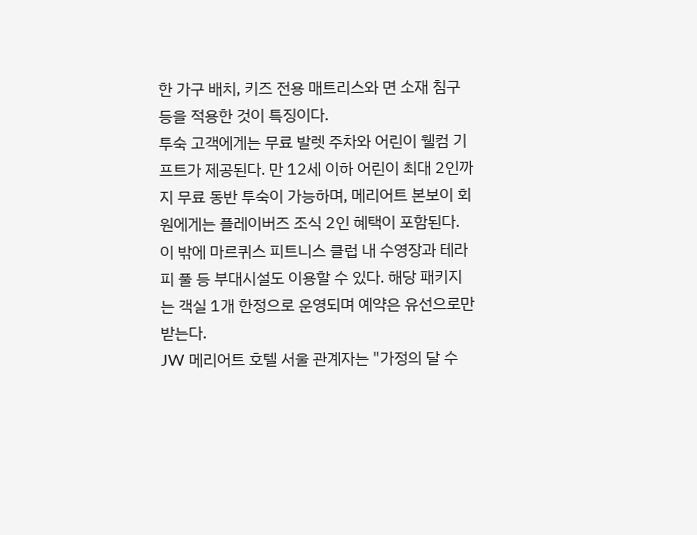한 가구 배치, 키즈 전용 매트리스와 면 소재 침구 등을 적용한 것이 특징이다.
투숙 고객에게는 무료 발렛 주차와 어린이 웰컴 기프트가 제공된다. 만 12세 이하 어린이 최대 2인까지 무료 동반 투숙이 가능하며, 메리어트 본보이 회원에게는 플레이버즈 조식 2인 혜택이 포함된다. 이 밖에 마르퀴스 피트니스 클럽 내 수영장과 테라피 풀 등 부대시설도 이용할 수 있다. 해당 패키지는 객실 1개 한정으로 운영되며 예약은 유선으로만 받는다.
JW 메리어트 호텔 서울 관계자는 "가정의 달 수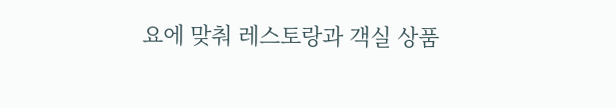요에 맞춰 레스토랑과 객실 상품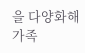을 다양화해 가족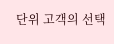단위 고객의 선택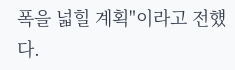폭을 넓힐 계획"이라고 전헀다.